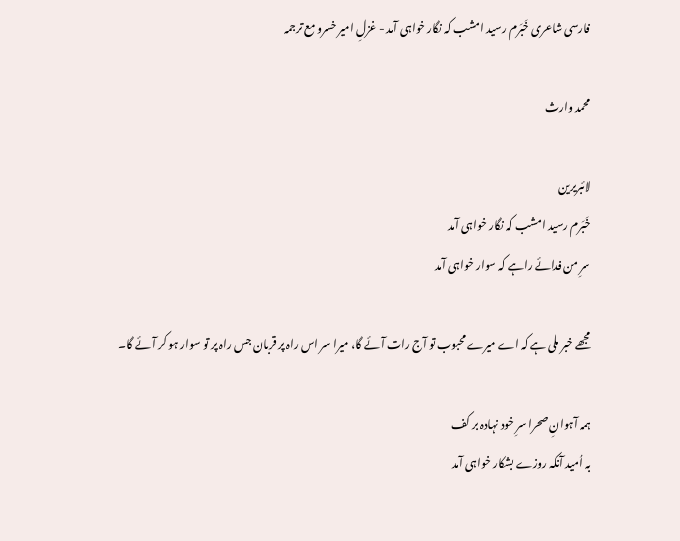فارسی شاعری خَبَرم رسید امشب کہ نگار خواہی آمد - غزلِ امیر خسرو مع ترجمہ

محمد وارث

لائبریرین
خَبَرم رسید امشب کہ نگار خواہی آمد
سرِ من فدائے راہے کہ سوار خواہی آمد

مجھے خبر ملی ہے کہ اے میرے محبوب تو آج رات آئے گا، میرا سر اس راہ پر قربان جس راہ پر تو سوار ہو کر آئے گا۔

ہمہ آہوانِ صحرا سرِ خود نہادہ بر کف
بہ اُمید آنکہ روزے بشکار خواہی آمد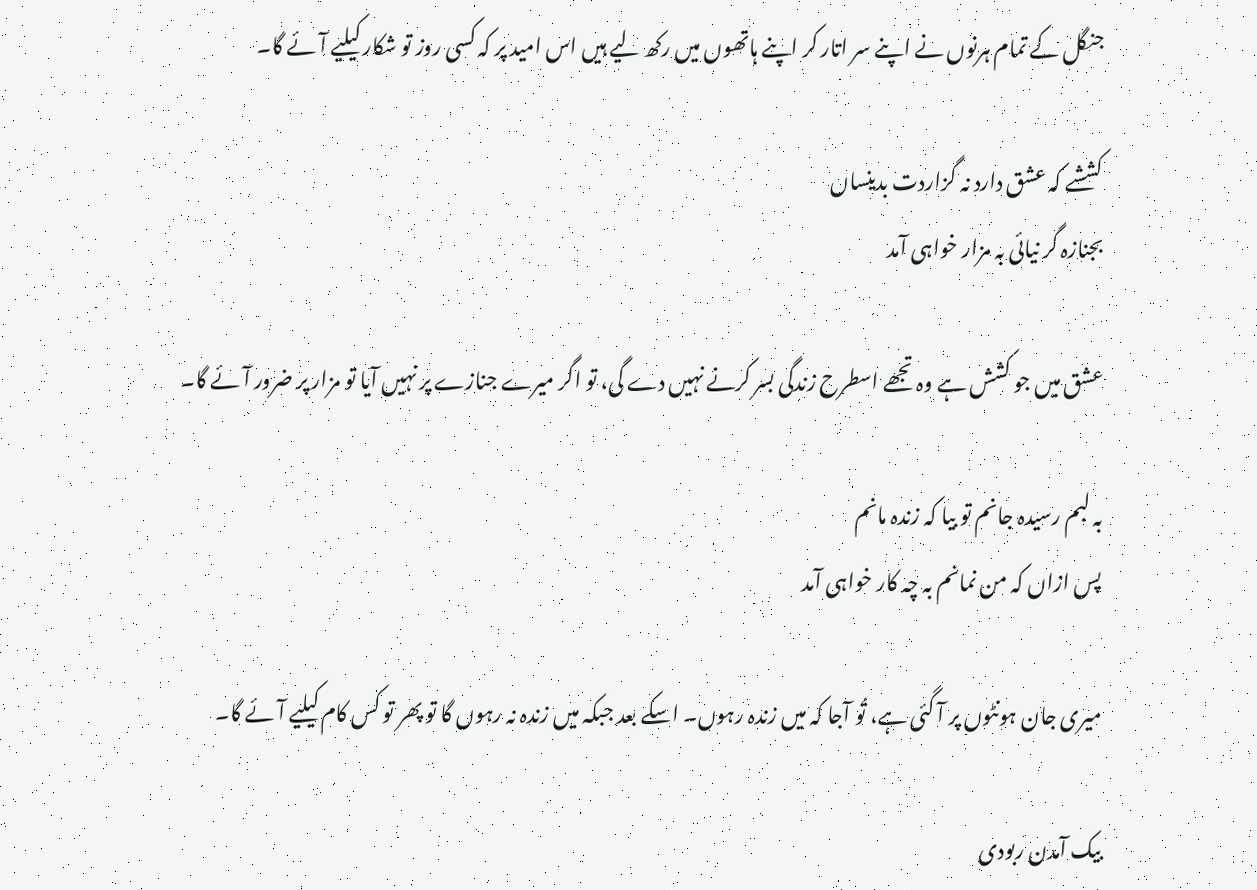جنگل کے تمام ہرنوں نے اپنے سر اتار کر اپنے ہاتھوں میں رکھ لیے ہیں اس امید پر کہ کسی روز تو شکار کیلیے آئے گا۔

کششے کہ عشق دارد نہ گزاردت بدینساں
بجنازہ گر نیائی بہ مزار خواہی آمد

عشق میں جو کشش ہے وہ تجھے اسطرح زندگی بسر کرنے نہیں دے گی، تو اگر میرے جنازے پر نہیں آیا تو مزار پر ضرور آئے گا۔

بہ لبم رسیدہ جانم تو بیا کہ زندہ مانم
پس ازاں کہ من نمانم بہ چہ کار خواہی آمد

میری جان ہونٹوں پر آ گئی ہے، تُو آجا کہ میں زندہ رہوں۔ اسکے بعد جبکہ میں زندہ نہ رہوں گا تو پھر تو کس کام کیلیے آئے گا۔

بیک آمدن ربودی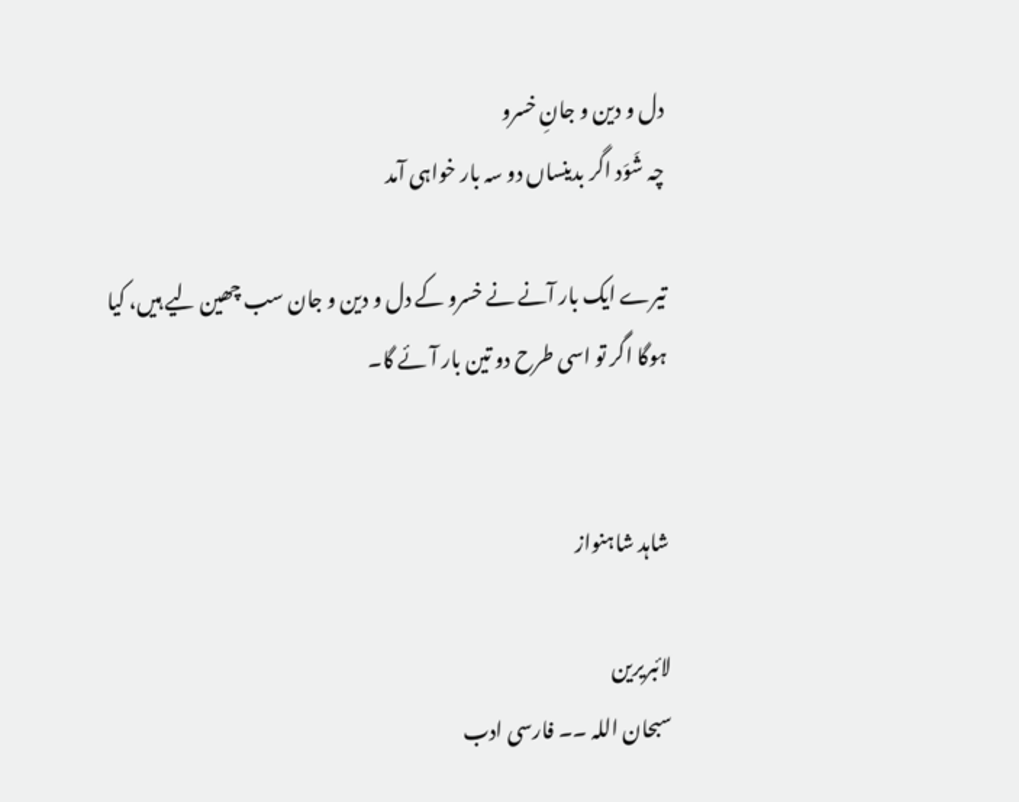دل و دین و جانِ خسرو
چہ شَوَد اگر بدینساں دو سہ بار خواہی آمد

تیرے ایک بار آنے نے خسرو کے دل و دین و جان سب چھین لیے ہیں، کیا ہوگا اگر تو اسی طرح دو تین بار آئے گا۔


شاہد شاہنواز

لائبریرین
سبحان اللہ ۔۔ فارسی ادب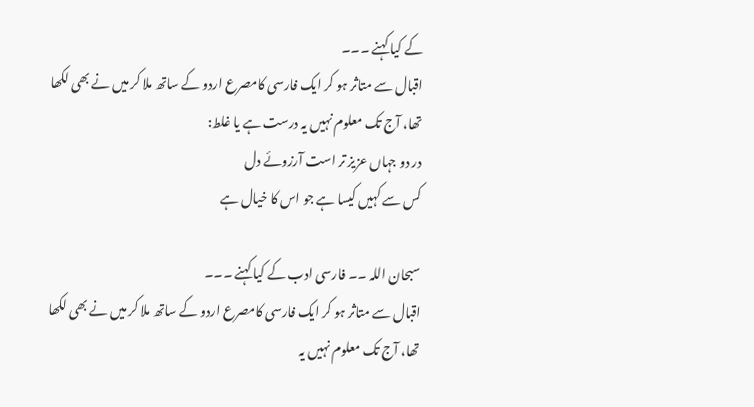کے کیا کہنے ۔۔۔
اقبال سے متاثر ہو کر ایک فارسی کامصرع اردو کے ساتھ ملا کر میں نے بھی لکھا تھا، آج تک معلوم نہیں یہ درست ہے یا غلط:
در دو جہاں عزیز تر است آرزوئے دل
کس سے کہیں کیسا ہے جو اس کا خیال ہے

سبحان اللہ ۔۔ فارسی ادب کے کیا کہنے ۔۔۔
اقبال سے متاثر ہو کر ایک فارسی کامصرع اردو کے ساتھ ملا کر میں نے بھی لکھا تھا، آج تک معلوم نہیں یہ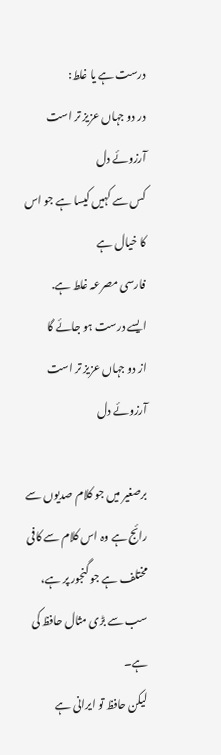درست ہے یا غلط:
در دو جہاں عزیز تر است آرزوئے دل
کس سے کہیں کیسا ہے جو اس کا خیال ہے
فارسی مصرعہ غلط ہے.
ایسے درست ہو جائے گا
از دو جہاں عزیز تر است آرزوئے دل

برصغیر میں جو کلام صدیوں سے رائج ہے وہ اس کلام سے کافی مختلف ہے جو گنجور پر ہے، سب سے بڑی مثال حافظ کی ہے۔
لیکن حافظ تو ایرانی ہے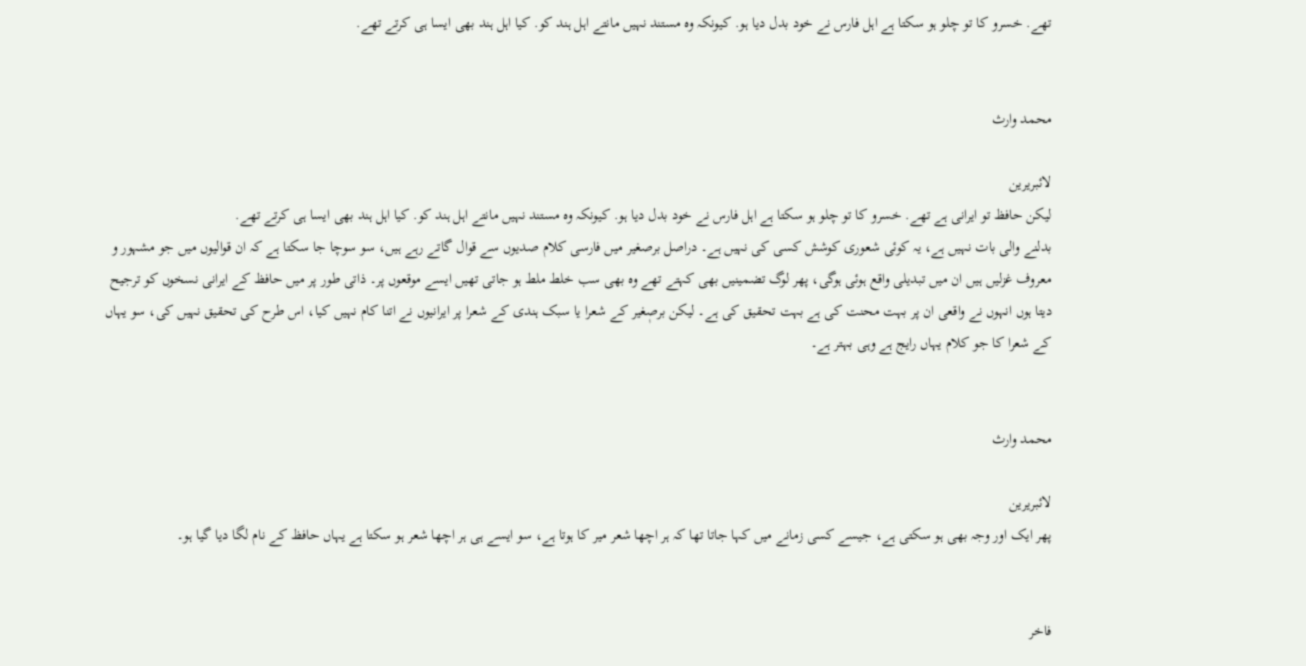تهے. خسرو کا تو چلو ہو سکتا ہے اہل فارس نے خود بدل دیا ہو. کیونکہ وہ مستند نہیں مانتے اہل ہند کو. کیا اہل ہند بهی ایسا ہی کرتے تهے.


محمد وارث

لائبریرین
لیکن حافظ تو ایرانی ہے تهے. خسرو کا تو چلو ہو سکتا ہے اہل فارس نے خود بدل دیا ہو. کیونکہ وہ مستند نہیں مانتے اہل ہند کو. کیا اہل ہند بهی ایسا ہی کرتے تهے.
بدلنے والی بات نہیں ہے، یہ کوئی شعوری کوشش کسی کی نہیں ہے۔ دراصل برصغیر میں فارسی کلام صدیوں سے قوال گاتے رہے ہیں، سو سوچا جا سکتا ہے کہ ان قوالیوں میں جو مشہور و معروف غزلیں ہیں ان میں تبدیلی واقع ہوئی ہوگی، پھر لوگ تضمینیں بھی کہتے تھے وہ بھی سب خلط ملط ہو جاتی تھیں ایسے موقعوں پر۔ ذاتی طور پر میں حافظ کے ایرانی نسخوں کو ترجیح دیتا ہوں انہوں نے واقعی ان پر بہت محنت کی ہے بہت تحقیق کی ہے۔ لیکن برصٖغیر کے شعرا یا سبک ہندی کے شعرا پر ایرانیوں نے اتنا کام نہیں کیا، اس طرح کی تحقیق نہیں کی، سو یہاں کے شعرا کا جو کلام یہاں رایج ہے وہی بہتر ہے۔


محمد وارث

لائبریرین
پھر ایک اور وجہ بھی ہو سکتی ہے، جیسے کسی زمانے میں کہا جاتا تھا کہ ہر اچھا شعر میر کا ہوتا ہے، سو ایسے ہی ہر اچھا شعر ہو سکتا ہے یہاں حافظ کے نام لگا دیا گیا ہو۔


فاخر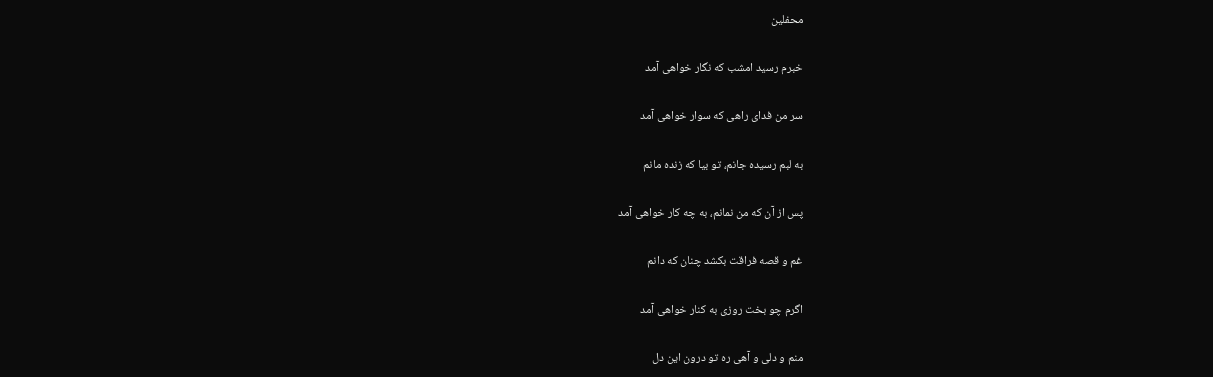محفلین

خبرم رسید امشب که نگار خواهی آمد

سر من فدای راهی که سوار خواهی آمد

به لبم رسیده جانم، تو بیا که زنده مانم

پس از آن که من نمانم، به چه کار خواهی آمد

غم و قصه فراقت بکشد چنان که دانم

اگرم چو بخت روزی به کنار خواهی آمد

منم و دلی و آهی ره تو درون این دل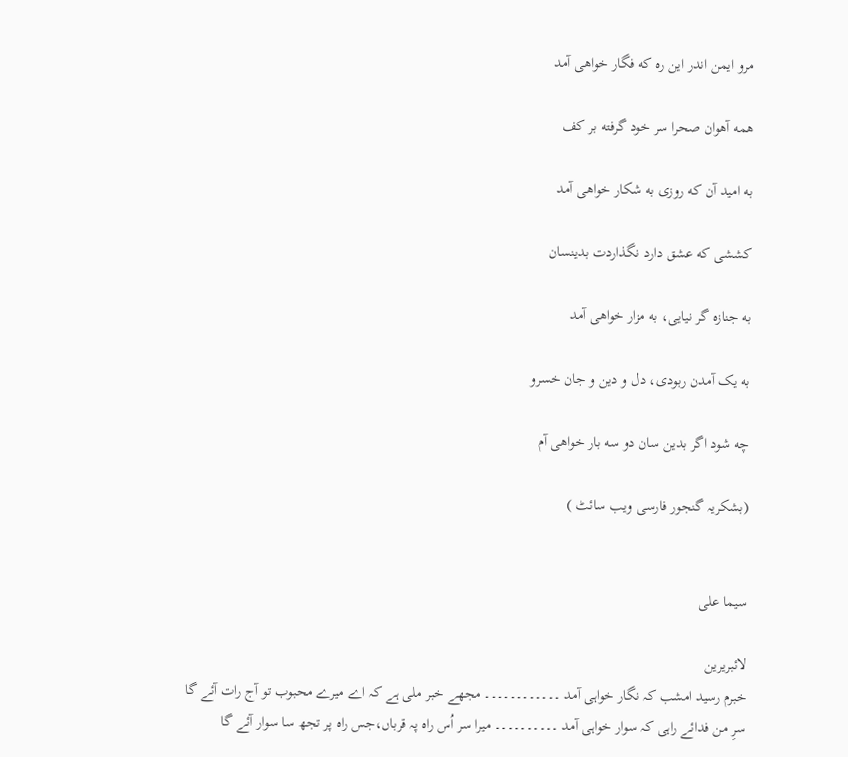مرو ایمن اندر این ره که فگار خواهی آمد

همه آهوان صحرا سر خود گرفته بر کف

به امید آن که روزی به شکار خواهی آمد

کششی که عشق دارد نگذاردت بدینسان

به جنازه گر نیایی، به مزار خواهی آمد

به یک آمدن ربودی، دل و دین و جان خسرو

چه شود اگر بدین سان دو سه بار خواهی آم

(بشکریہ گنجور فارسی ویب سائٹ )


سیما علی

لائبریرین
خبرم رسید امشب کہ نگار خواہی آمد ۔۔۔۔۔۔۔۔۔۔۔۔ مجھے خبر ملی ہے کہ اے میرے محبوب تو آج رات آئے گا
سرِ من فدائے راہی کہ سوار خواہی آمد ۔۔۔۔۔۔۔۔۔۔ میرا سر اُس راہ پہ قرباں،جس راہ پر تجھ سا سوار آئے گا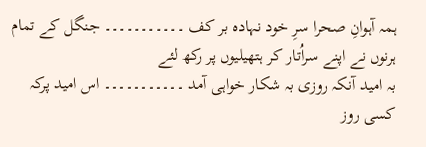ہمہ آہوانِ صحرا سرِ خود نہادہ بر کف ۔۔۔۔۔۔۔۔۔۔۔ جنگل کے تمام ہرنوں نے اپنے سراُتار کر ہتھیلیوں پر رکھ لئے
بہ امید آنکہ روزی بہ شکار خواہی آمد ۔۔۔۔۔۔۔۔۔۔۔ اس امید پرکہ کسی روز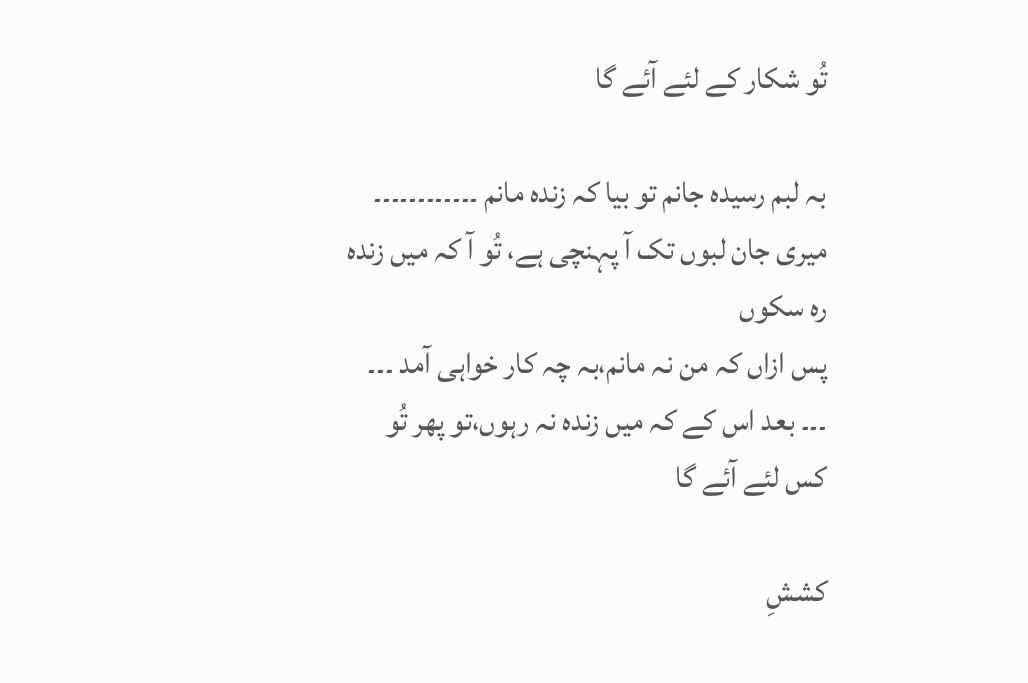تُو شکار کے لئے آئے گا

بہ لبم رسیدہ جانم تو بیا کہ زندہ مانم ۔۔۔۔۔۔۔۔۔۔۔۔ میری جان لبوں تک آ پہنچی ہے، تُو آ کہ میں زندہ رہ سکوں
پس ازاں کہ من نہ مانم،بہ چہ کار خواہی آمد ۔۔۔ ۔۔۔ بعد اس کے کہ میں زندہ نہ رہوں،تو پھر تُو کس لئے آئے گا

کششِ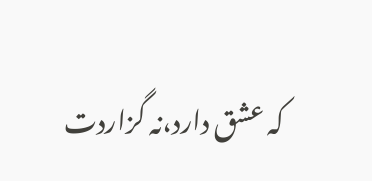کہ عشق دارد،نہ گزاردت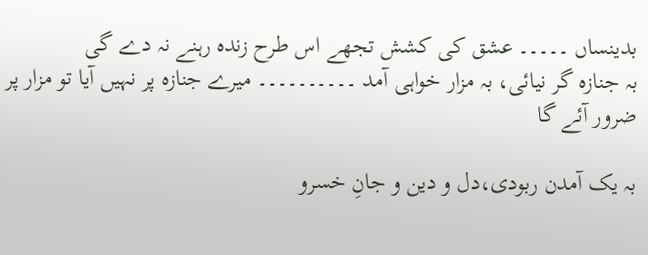بدینساں ۔۔۔۔۔ عشق کی کشش تجھے اس طرح زندہ رہنے نہ دے گی
بہ جنازہ گر نیائی، بہ مزار خواہی آمد ۔۔۔۔۔۔۔۔۔۔ میرے جنازہ پر نہیں آیا تو مزار پر ضرور آئے گا

بہ یک آمدن ربودی،دل و دین و جانِ خسرو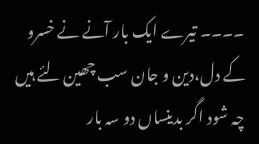۔۔۔۔ تیرے ایک بار آنے نے خسرو کے دل،دین و جان سب چھین لئے ہیں
چہ شود اگر بدینساں دو سہ بار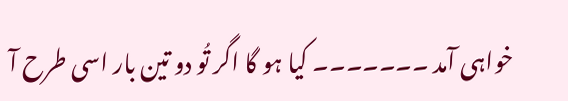خواہی آمد ۔۔۔۔۔۔۔ کیا ہو گا اگر تُو دو تین بار اسی طرح آ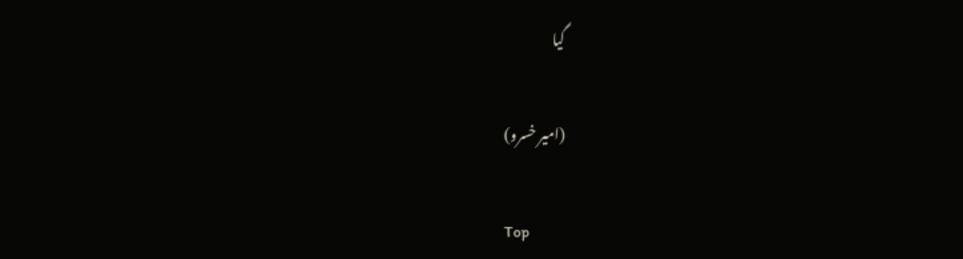گیا

(امیر خسرو)

Top